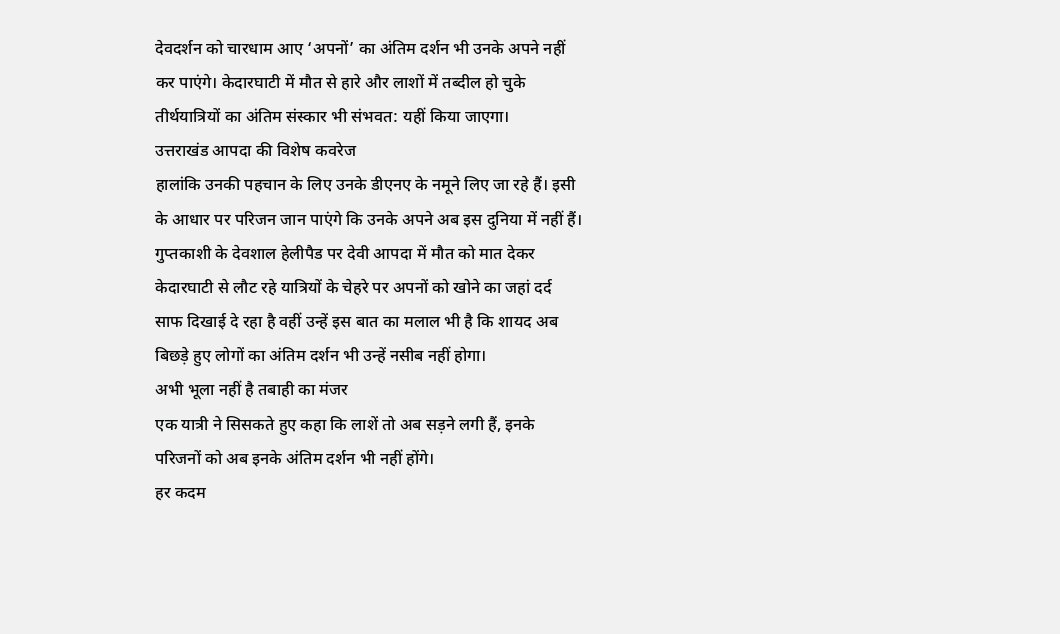देवदर्शन को चारधाम आए ‘अपनों’ का अंतिम दर्शन भी उनके अपने नहीं कर पाएंगे। केदारघाटी में मौत से हारे और लाशों में तब्दील हो चुके तीर्थयात्रियों का अंतिम संस्कार भी संभवत: यहीं किया जाएगा।
उत्तराखंड आपदा की विशेष कवरेज
हालांकि उनकी पहचान के लिए उनके डीएनए के नमूने लिए जा रहे हैं। इसी के आधार पर परिजन जान पाएंगे कि उनके अपने अब इस दुनिया में नहीं हैं।
गुप्तकाशी के देवशाल हेलीपैड पर देवी आपदा में मौत को मात देकर केदारघाटी से लौट रहे यात्रियों के चेहरे पर अपनों को खोने का जहां दर्द साफ दिखाई दे रहा है वहीं उन्हें इस बात का मलाल भी है कि शायद अब बिछड़े हुए लोगों का अंतिम दर्शन भी उन्हें नसीब नहीं होगा।
अभी भूला नहीं है तबाही का मंजर
एक यात्री ने सिसकते हुए कहा कि लाशें तो अब सड़ने लगी हैं, इनके परिजनों को अब इनके अंतिम दर्शन भी नहीं होंगे।
हर कदम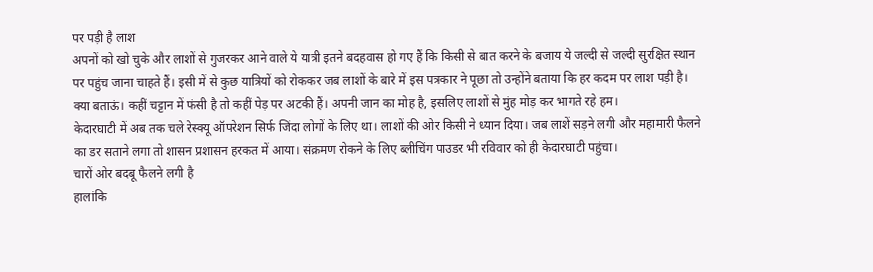पर पड़ी है लाश
अपनों को खो चुके और लाशों से गुजरकर आने वाले ये यात्री इतने बदहवास हो गए हैं कि किसी से बात करने के बजाय ये जल्दी से जल्दी सुरक्षित स्थान पर पहुंच जाना चाहते हैं। इसी में से कुछ यात्रियों को रोककर जब लाशों के बारे में इस पत्रकार ने पूछा तो उन्होंने बताया कि हर कदम पर लाश पड़ी है।
क्या बताऊं। कहीं चट्टान में फंसी है तो कहीं पेड़ पर अटकी हैं। अपनी जान का मोह है, इसलिए लाशों से मुंह मोड़ कर भागते रहे हम।
केदारघाटी में अब तक चले रेस्क्यू ऑपरेशन सिर्फ जिंदा लोगों के लिए था। लाशों की ओर किसी ने ध्यान दिया। जब लाशें सड़ने लगी और महामारी फैलने का डर सताने लगा तो शासन प्रशासन हरकत में आया। संक्रमण रोकने के लिए ब्लीचिंग पाउडर भी रविवार को ही केदारघाटी पहुंचा।
चारों ओर बदबू फैलने लगी है
हालांकि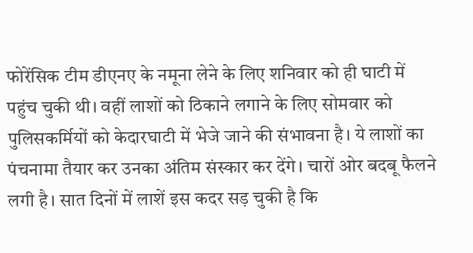फोरेंसिक टीम डीएनए के नमूना लेने के लिए शनिवार को ही घाटी में पहुंच चुकी थी। वहीं लाशों को ठिकाने लगाने के लिए सोमवार को पुलिसकर्मियों को केदारघाटी में भेजे जाने की संभावना है। ये लाशों का पंचनामा तैयार कर उनका अंतिम संस्कार कर देंगे। चारों ओर बदबू फैलने लगी है। सात दिनों में लाशें इस कदर सड़ चुकी है कि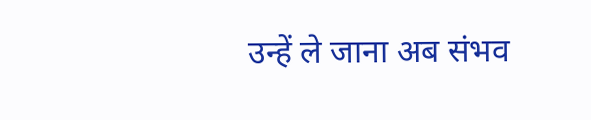उन्हें ले जाना अब संभव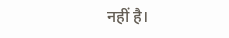नहीं है।